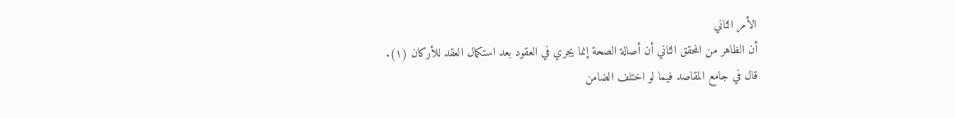الأمر الثاني
أن الظاهر من المحقق الثاني أن أصالة الصحة إنما يجري في العقود بعد استكمال العقد للأركان (١).
قال في جامع المقاصد فيما لو اختلف الضامن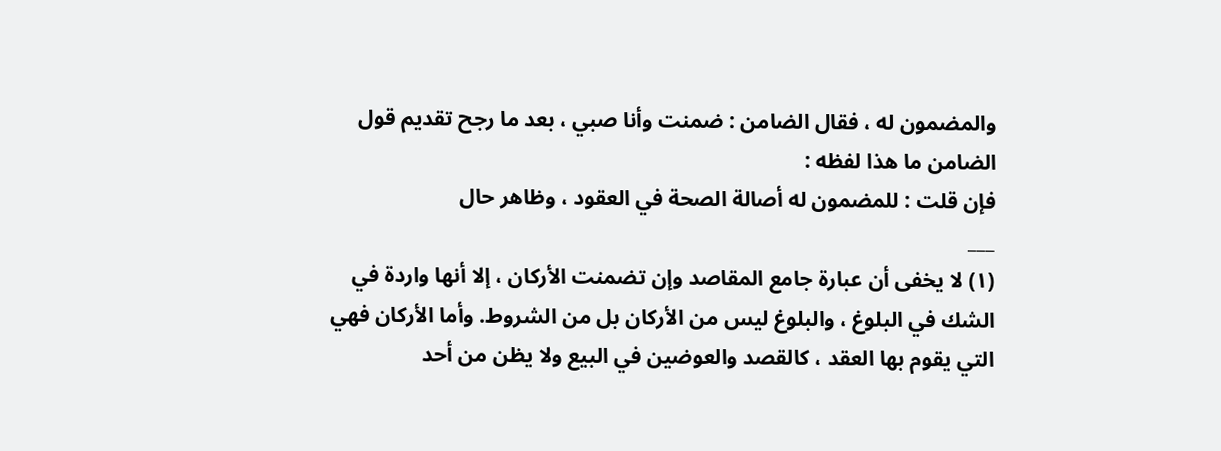والمضمون له ، فقال الضامن : ضمنت وأنا صبي ، بعد ما رجح تقديم قول الضامن ما هذا لفظه :
فإن قلت : للمضمون له أصالة الصحة في العقود ، وظاهر حال
___
(١) لا يخفى أن عبارة جامع المقاصد وإن تضمنت الأركان ، إلا أنها واردة في الشك في البلوغ ، والبلوغ ليس من الأركان بل من الشروط. وأما الأركان فهي التي يقوم بها العقد ، كالقصد والعوضين في البيع ولا يظن من أحد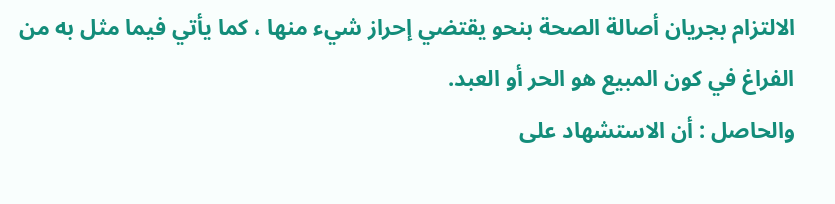الالتزام بجريان أصالة الصحة بنحو يقتضي إحراز شيء منها ، كما يأتي فيما مثل به من الفراغ في كون المبيع هو الحر أو العبد.
والحاصل : أن الاستشهاد على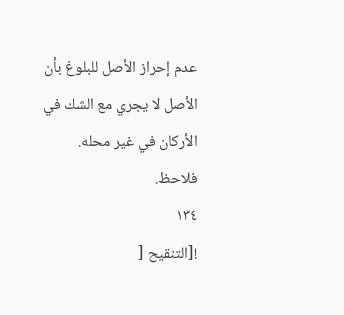عدم إحراز الأصل للبلوغ بأن الأصل لا يجري مع الشك في الأركان في غير محله. فلاحظ.
١٣٤
![التنقيح [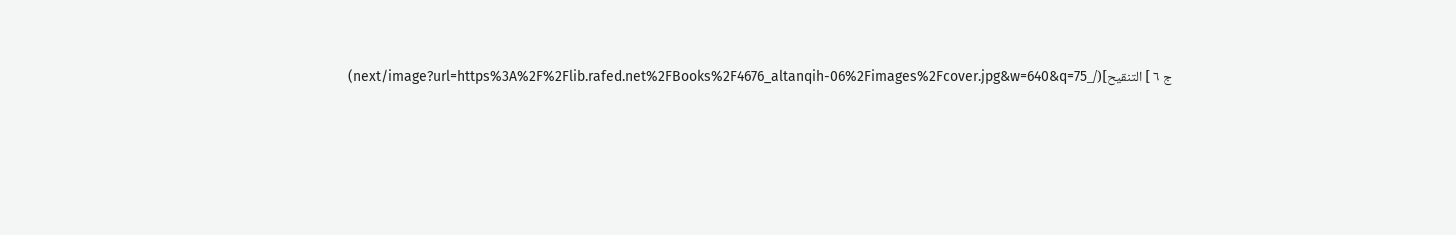ج ٦ ] التنقيح](/_next/image?url=https%3A%2F%2Flib.rafed.net%2FBooks%2F4676_altanqih-06%2Fimages%2Fcover.jpg&w=640&q=75)